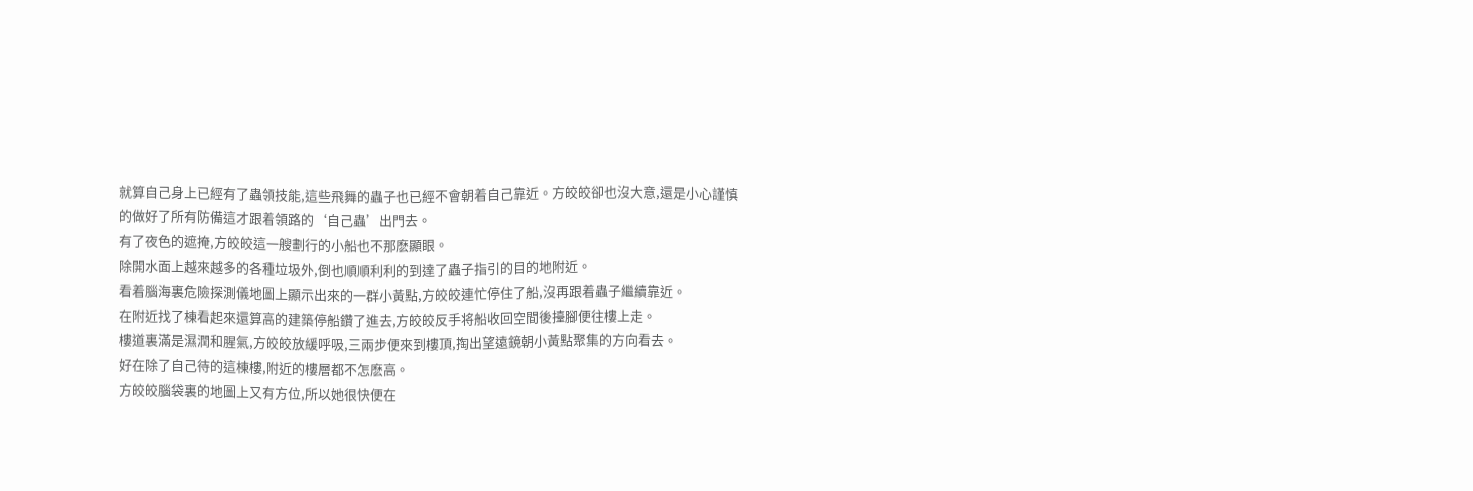就算自己身上已經有了蟲領技能,這些飛舞的蟲子也已經不會朝着自己靠近。方皎皎卻也沒大意,還是小心謹慎的做好了所有防備這才跟着領路的‘自己蟲’出門去。
有了夜色的遮掩,方皎皎這一艘劃行的小船也不那麽顯眼。
除開水面上越來越多的各種垃圾外,倒也順順利利的到達了蟲子指引的目的地附近。
看着腦海裏危險探測儀地圖上顯示出來的一群小黃點,方皎皎連忙停住了船,沒再跟着蟲子繼續靠近。
在附近找了棟看起來還算高的建築停船鑽了進去,方皎皎反手将船收回空間後擡腳便往樓上走。
樓道裏滿是濕潤和腥氣,方皎皎放緩呼吸,三兩步便來到樓頂,掏出望遠鏡朝小黃點聚集的方向看去。
好在除了自己待的這棟樓,附近的樓層都不怎麽高。
方皎皎腦袋裏的地圖上又有方位,所以她很快便在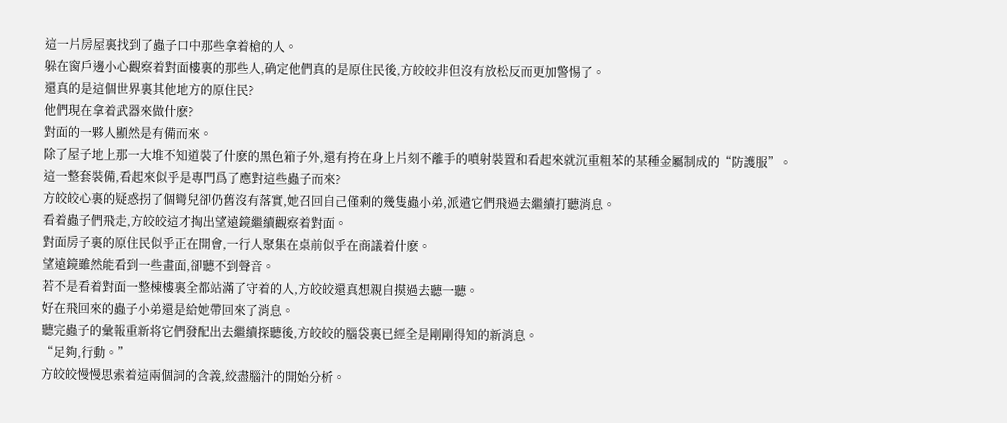這一片房屋裏找到了蟲子口中那些拿着槍的人。
躲在窗戶邊小心觀察着對面樓裏的那些人,确定他們真的是原住民後,方皎皎非但沒有放松反而更加警惕了。
還真的是這個世界裏其他地方的原住民?
他們現在拿着武器來做什麽?
對面的一夥人顯然是有備而來。
除了屋子地上那一大堆不知道裝了什麽的黑色箱子外,還有挎在身上片刻不離手的噴射裝置和看起來就沉重粗苯的某種金屬制成的“防護服”。
這一整套裝備,看起來似乎是專門爲了應對這些蟲子而來?
方皎皎心裏的疑惑拐了個彎兒卻仍舊沒有落實,她召回自己僅剩的幾隻蟲小弟,派遣它們飛過去繼續打聽消息。
看着蟲子們飛走,方皎皎這才掏出望遠鏡繼續觀察着對面。
對面房子裏的原住民似乎正在開會,一行人聚集在桌前似乎在商議着什麽。
望遠鏡雖然能看到一些畫面,卻聽不到聲音。
若不是看着對面一整棟樓裏全都站滿了守着的人,方皎皎還真想親自摸過去聽一聽。
好在飛回來的蟲子小弟還是給她帶回來了消息。
聽完蟲子的彙報重新将它們發配出去繼續探聽後,方皎皎的腦袋裏已經全是剛剛得知的新消息。
“足夠,行動。”
方皎皎慢慢思索着這兩個詞的含義,絞盡腦汁的開始分析。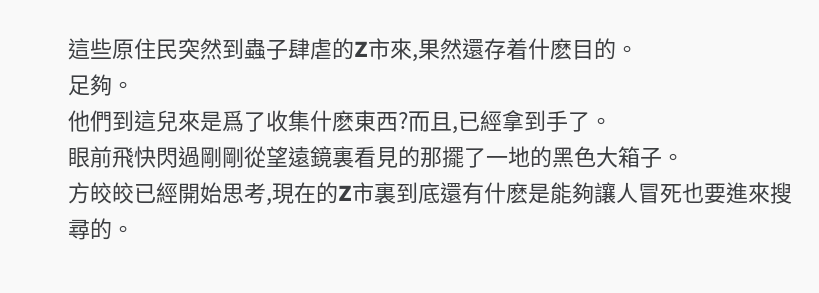這些原住民突然到蟲子肆虐的Z市來,果然還存着什麽目的。
足夠。
他們到這兒來是爲了收集什麽東西?而且,已經拿到手了。
眼前飛快閃過剛剛從望遠鏡裏看見的那擺了一地的黑色大箱子。
方皎皎已經開始思考,現在的Z市裏到底還有什麽是能夠讓人冒死也要進來搜尋的。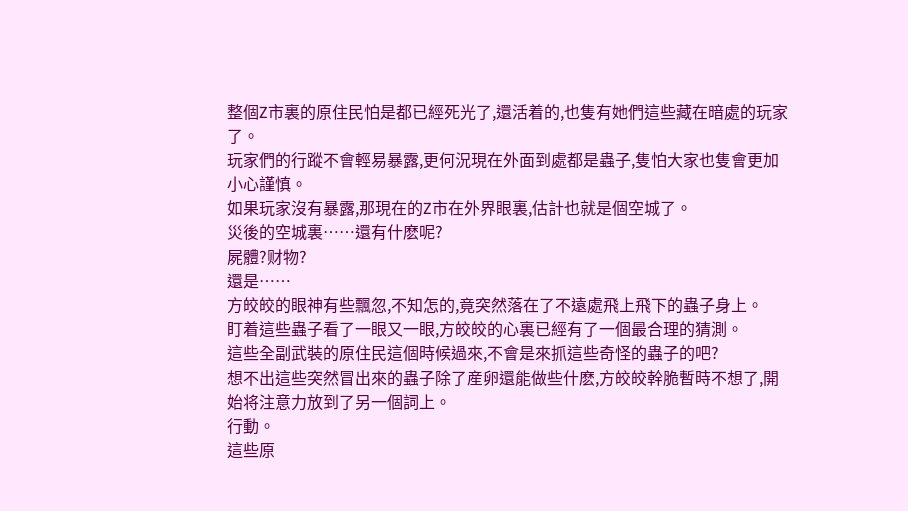整個Z市裏的原住民怕是都已經死光了,還活着的,也隻有她們這些藏在暗處的玩家了。
玩家們的行蹤不會輕易暴露,更何況現在外面到處都是蟲子,隻怕大家也隻會更加小心謹慎。
如果玩家沒有暴露,那現在的Z市在外界眼裏,估計也就是個空城了。
災後的空城裏……還有什麽呢?
屍體?财物?
還是……
方皎皎的眼神有些飄忽,不知怎的,竟突然落在了不遠處飛上飛下的蟲子身上。
盯着這些蟲子看了一眼又一眼,方皎皎的心裏已經有了一個最合理的猜測。
這些全副武裝的原住民這個時候過來,不會是來抓這些奇怪的蟲子的吧?
想不出這些突然冒出來的蟲子除了産卵還能做些什麽,方皎皎幹脆暫時不想了,開始将注意力放到了另一個詞上。
行動。
這些原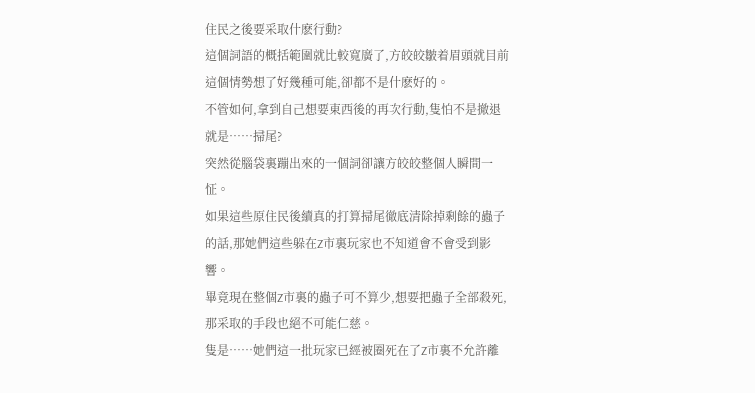住民之後要采取什麽行動?
這個詞語的概括範圍就比較寬廣了,方皎皎皺着眉頭就目前這個情勢想了好幾種可能,卻都不是什麽好的。
不管如何,拿到自己想要東西後的再次行動,隻怕不是撤退就是……掃尾?
突然從腦袋裏蹦出來的一個詞卻讓方皎皎整個人瞬間一怔。
如果這些原住民後續真的打算掃尾徹底清除掉剩餘的蟲子的話,那她們這些躲在Z市裏玩家也不知道會不會受到影響。
畢竟現在整個Z市裏的蟲子可不算少,想要把蟲子全部殺死,那采取的手段也絕不可能仁慈。
隻是……她們這一批玩家已經被圈死在了Z市裏不允許離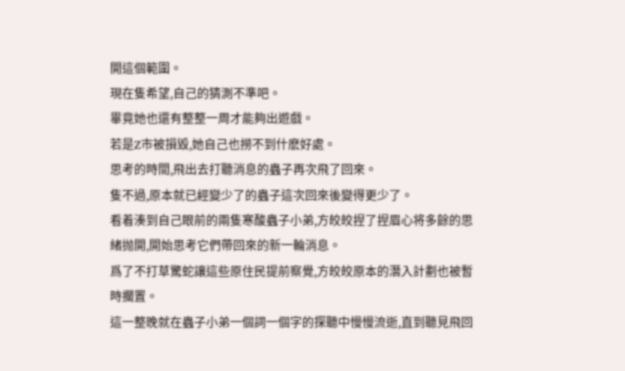開這個範圍。
現在隻希望,自己的猜測不準吧。
畢竟她也還有整整一周才能夠出遊戲。
若是Z市被損毀,她自己也撈不到什麽好處。
思考的時間,飛出去打聽消息的蟲子再次飛了回來。
隻不過,原本就已經變少了的蟲子這次回來後變得更少了。
看着湊到自己眼前的兩隻寒酸蟲子小弟,方皎皎捏了捏眉心将多餘的思緒抛開,開始思考它們帶回來的新一輪消息。
爲了不打草驚蛇讓這些原住民提前察覺,方皎皎原本的潛入計劃也被暫時擱置。
這一整晚就在蟲子小弟一個詞一個字的探聽中慢慢流逝,直到聽見飛回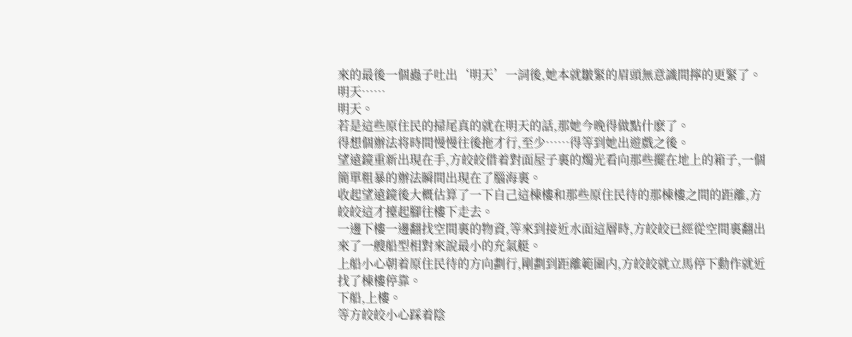來的最後一個蟲子吐出‘明天’一詞後,她本就皺緊的眉頭無意識間擰的更緊了。
明天……
明天。
若是這些原住民的掃尾真的就在明天的話,那她今晚得做點什麽了。
得想個辦法将時間慢慢往後拖才行,至少……得等到她出遊戲之後。
望遠鏡重新出現在手,方皎皎借着對面屋子裏的燭光看向那些擺在地上的箱子,一個簡單粗暴的辦法瞬間出現在了腦海裏。
收起望遠鏡後大概估算了一下自己這棟樓和那些原住民待的那棟樓之間的距離,方皎皎這才擡起腳往樓下走去。
一邊下樓一邊翻找空間裏的物資,等來到接近水面這層時,方皎皎已經從空間裏翻出來了一艘船型相對來說最小的充氣艇。
上船小心朝着原住民待的方向劃行,剛劃到距離範圍内,方皎皎就立馬停下動作就近找了棟樓停靠。
下船,上樓。
等方皎皎小心踩着陰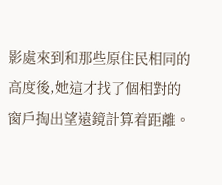影處來到和那些原住民相同的高度後,她這才找了個相對的窗戶掏出望遠鏡計算着距離。